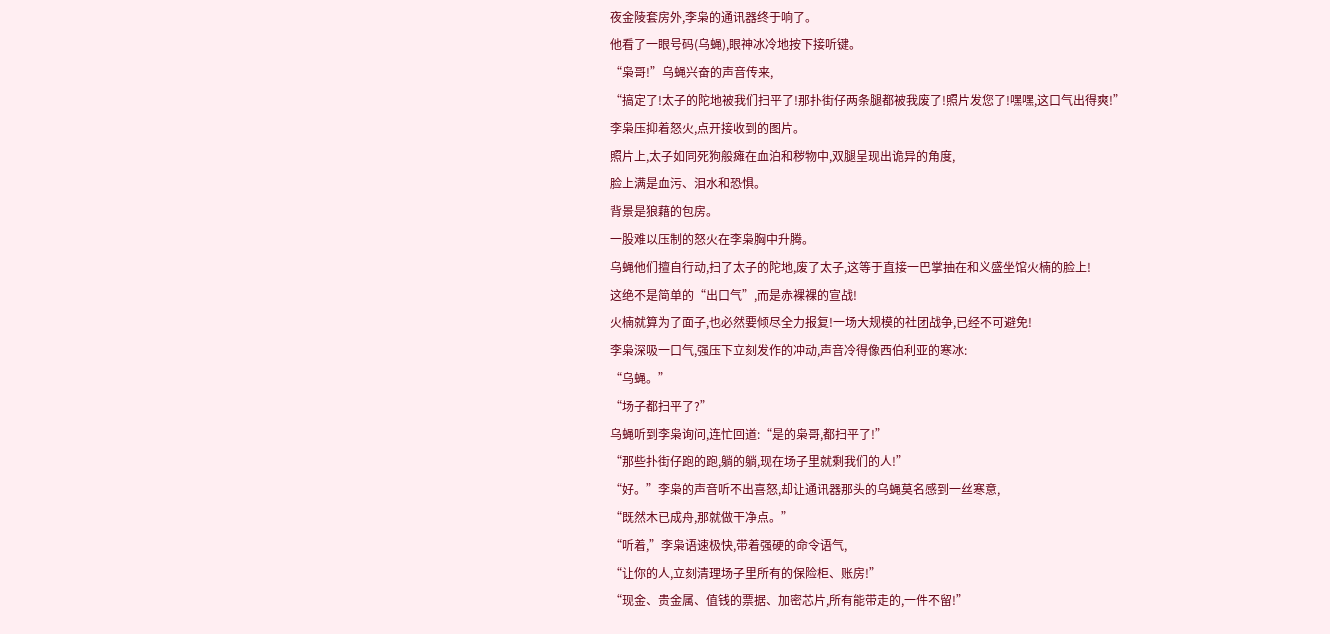夜金陵套房外,李枭的通讯器终于响了。
他看了一眼号码(乌蝇),眼神冰冷地按下接听键。
“枭哥!”乌蝇兴奋的声音传来,
“搞定了!太子的陀地被我们扫平了!那扑街仔两条腿都被我废了!照片发您了!嘿嘿,这口气出得爽!”
李枭压抑着怒火,点开接收到的图片。
照片上,太子如同死狗般瘫在血泊和秽物中,双腿呈现出诡异的角度,
脸上满是血污、泪水和恐惧。
背景是狼藉的包房。
一股难以压制的怒火在李枭胸中升腾。
乌蝇他们擅自行动,扫了太子的陀地,废了太子,这等于直接一巴掌抽在和义盛坐馆火楠的脸上!
这绝不是简单的“出口气”,而是赤裸裸的宣战!
火楠就算为了面子,也必然要倾尽全力报复!一场大规模的社团战争,已经不可避免!
李枭深吸一口气,强压下立刻发作的冲动,声音冷得像西伯利亚的寒冰:
“乌蝇。”
“场子都扫平了?”
乌蝇听到李枭询问,连忙回道:“是的枭哥,都扫平了!”
“那些扑街仔跑的跑,躺的躺,现在场子里就剩我们的人!”
“好。”李枭的声音听不出喜怒,却让通讯器那头的乌蝇莫名感到一丝寒意,
“既然木已成舟,那就做干净点。”
“听着,”李枭语速极快,带着强硬的命令语气,
“让你的人,立刻清理场子里所有的保险柜、账房!”
“现金、贵金属、值钱的票据、加密芯片,所有能带走的,一件不留!”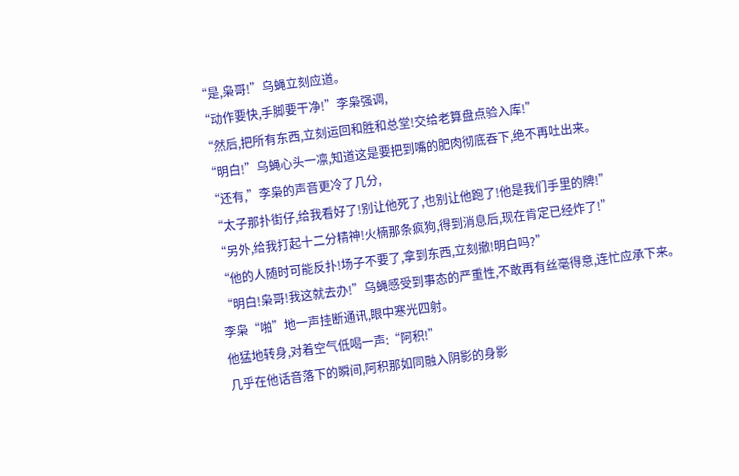“是,枭哥!”乌蝇立刻应道。
“动作要快,手脚要干净!”李枭强调,
“然后,把所有东西,立刻运回和胜和总堂!交给老算盘点验入库!”
“明白!”乌蝇心头一凛,知道这是要把到嘴的肥肉彻底吞下,绝不再吐出来。
“还有,”李枭的声音更冷了几分,
“太子那扑街仔,给我看好了!别让他死了,也别让他跑了!他是我们手里的牌!”
“另外,给我打起十二分精神!火楠那条疯狗,得到消息后,现在肯定已经炸了!”
“他的人随时可能反扑!场子不要了,拿到东西,立刻撤!明白吗?”
“明白!枭哥!我这就去办!”乌蝇感受到事态的严重性,不敢再有丝毫得意,连忙应承下来。
李枭“啪”地一声挂断通讯,眼中寒光四射。
他猛地转身,对着空气低喝一声:“阿积!”
几乎在他话音落下的瞬间,阿积那如同融入阴影的身影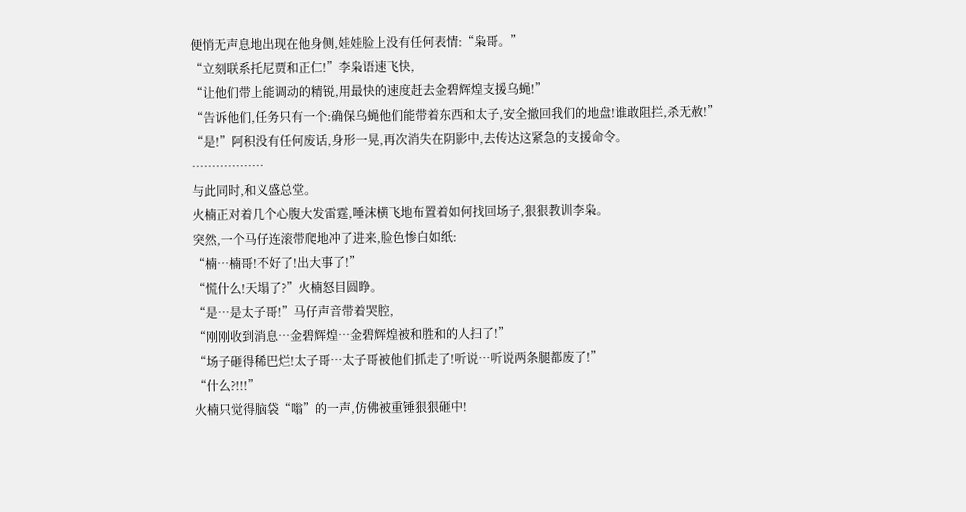便悄无声息地出现在他身侧,娃娃脸上没有任何表情:“枭哥。”
“立刻联系托尼贾和正仁!”李枭语速飞快,
“让他们带上能调动的精锐,用最快的速度赶去金碧辉煌支援乌蝇!”
“告诉他们,任务只有一个:确保乌蝇他们能带着东西和太子,安全撤回我们的地盘!谁敢阻拦,杀无赦!”
“是!”阿积没有任何废话,身形一晃,再次消失在阴影中,去传达这紧急的支援命令。
………………
与此同时,和义盛总堂。
火楠正对着几个心腹大发雷霆,唾沫横飞地布置着如何找回场子,狠狠教训李枭。
突然,一个马仔连滚带爬地冲了进来,脸色惨白如纸:
“楠…楠哥!不好了!出大事了!”
“慌什么!天塌了?”火楠怒目圆睁。
“是…是太子哥!”马仔声音带着哭腔,
“刚刚收到消息…金碧辉煌…金碧辉煌被和胜和的人扫了!”
“场子砸得稀巴烂!太子哥…太子哥被他们抓走了!听说…听说两条腿都废了!”
“什么?!!!”
火楠只觉得脑袋“嗡”的一声,仿佛被重锤狠狠砸中!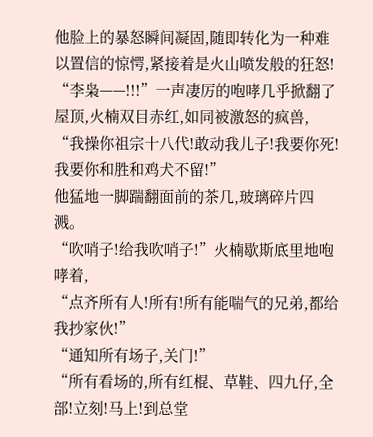他脸上的暴怒瞬间凝固,随即转化为一种难以置信的惊愕,紧接着是火山喷发般的狂怒!
“李枭——!!!”一声凄厉的咆哮几乎掀翻了屋顶,火楠双目赤红,如同被激怒的疯兽,
“我操你祖宗十八代!敢动我儿子!我要你死!我要你和胜和鸡犬不留!”
他猛地一脚踹翻面前的茶几,玻璃碎片四溅。
“吹哨子!给我吹哨子!”火楠歇斯底里地咆哮着,
“点齐所有人!所有!所有能喘气的兄弟,都给我抄家伙!”
“通知所有场子,关门!”
“所有看场的,所有红棍、草鞋、四九仔,全部!立刻!马上!到总堂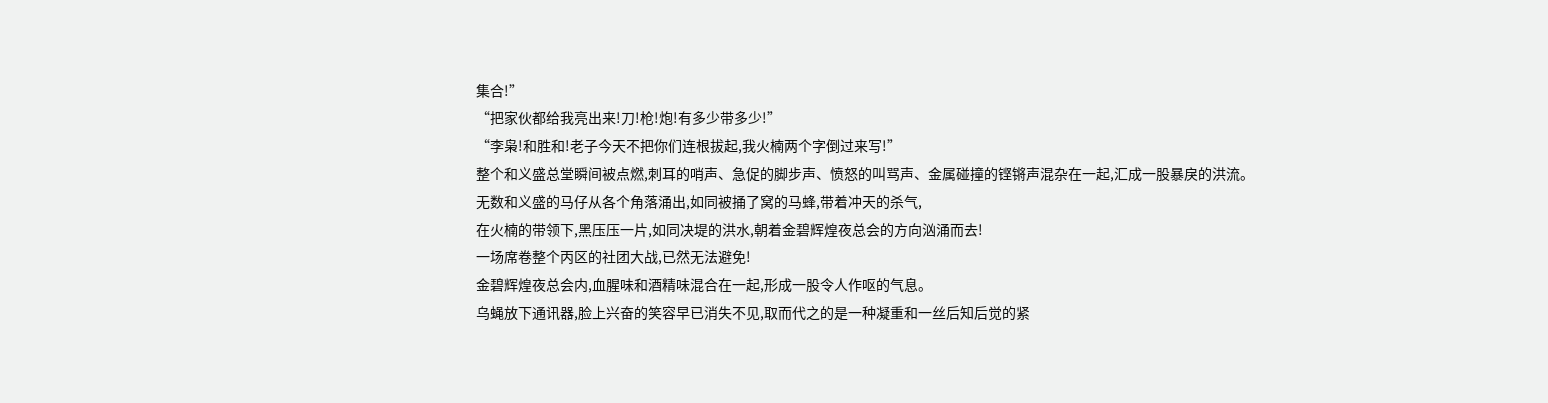集合!”
“把家伙都给我亮出来!刀!枪!炮!有多少带多少!”
“李枭!和胜和!老子今天不把你们连根拔起,我火楠两个字倒过来写!”
整个和义盛总堂瞬间被点燃,刺耳的哨声、急促的脚步声、愤怒的叫骂声、金属碰撞的铿锵声混杂在一起,汇成一股暴戾的洪流。
无数和义盛的马仔从各个角落涌出,如同被捅了窝的马蜂,带着冲天的杀气,
在火楠的带领下,黑压压一片,如同决堤的洪水,朝着金碧辉煌夜总会的方向汹涌而去!
一场席卷整个丙区的社团大战,已然无法避免!
金碧辉煌夜总会内,血腥味和酒精味混合在一起,形成一股令人作呕的气息。
乌蝇放下通讯器,脸上兴奋的笑容早已消失不见,取而代之的是一种凝重和一丝后知后觉的紧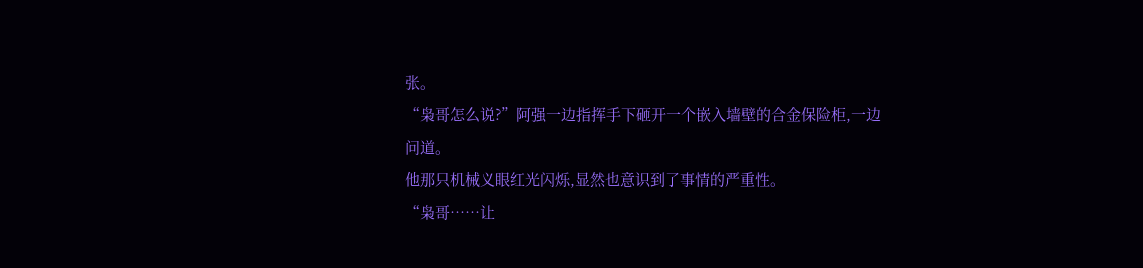张。
“枭哥怎么说?”阿强一边指挥手下砸开一个嵌入墙壁的合金保险柜,一边问道。
他那只机械义眼红光闪烁,显然也意识到了事情的严重性。
“枭哥……让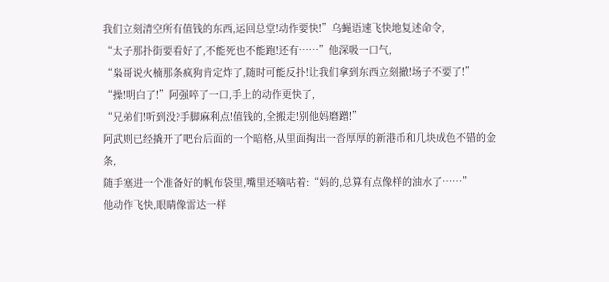我们立刻清空所有值钱的东西,运回总堂!动作要快!”乌蝇语速飞快地复述命令,
“太子那扑街要看好了,不能死也不能跑!还有……”他深吸一口气,
“枭哥说火楠那条疯狗肯定炸了,随时可能反扑!让我们拿到东西立刻撤!场子不要了!”
“操!明白了!”阿强啐了一口,手上的动作更快了,
“兄弟们!听到没?手脚麻利点!值钱的,全搬走!别他妈磨蹭!”
阿武则已经撬开了吧台后面的一个暗格,从里面掏出一沓厚厚的新港币和几块成色不错的金条,
随手塞进一个准备好的帆布袋里,嘴里还嘀咕着:“妈的,总算有点像样的油水了……”
他动作飞快,眼睛像雷达一样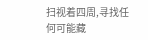扫视着四周,寻找任何可能藏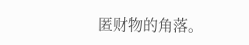匿财物的角落。